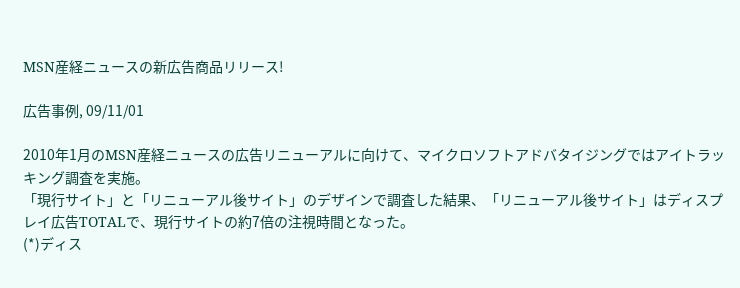MSN産経ニュースの新広告商品リリース!

広告事例, 09/11/01

2010年1月のMSN産経ニュースの広告リニューアルに向けて、マイクロソフトアドバタイジングではアイトラッキング調査を実施。
「現行サイト」と「リニューアル後サイト」のデザインで調査した結果、「リニューアル後サイト」はディスプレイ広告TOTALで、現行サイトの約7倍の注視時間となった。
(*)ディス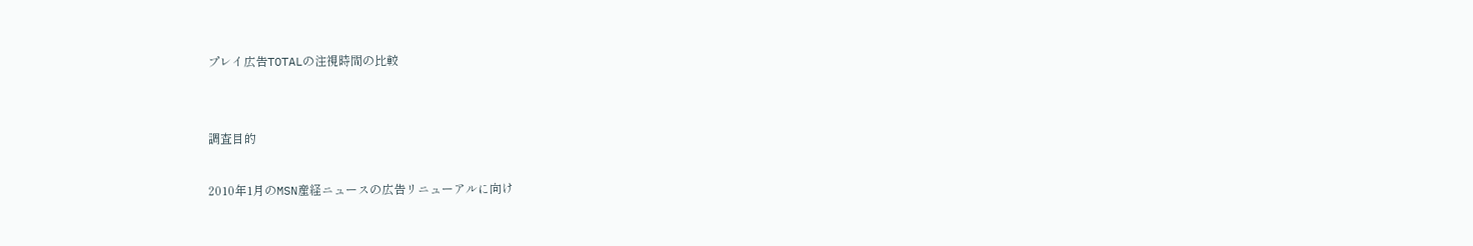プレイ広告TOTALの注視時間の比較


調査目的

2010年1月のMSN産経ニュースの広告リニューアルに向け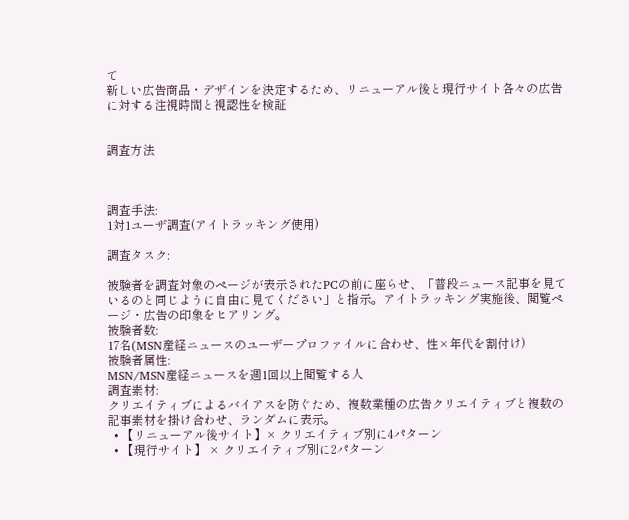て
新しい広告商品・デザインを決定するため、リニューアル後と現行サイト各々の広告に対する注視時間と視認性を検証


調査方法



調査手法:
1対1ユーザ調査(アイトラッキング使用)

調査タスク:

被験者を調査対象のページが表示されたPCの前に座らせ、「普段ニュース記事を見ているのと同じように自由に見てください」と指示。アイトラッキング実施後、閲覧ページ・広告の印象をヒアリング。
被験者数:
17名(MSN産経ニュースのユーザープロファイルに合わせ、性×年代を割付け)
被験者属性:
MSN/MSN産経ニュースを週1回以上閲覧する人
調査素材:
クリエイティブによるバイアスを防ぐため、複数業種の広告クリエイティブと複数の記事素材を掛け合わせ、ランダムに表示。
  • 【リニューアル後サイト】× クリエイティブ別に4パターン
  • 【現行サイト】 × クリエイティブ別に2パターン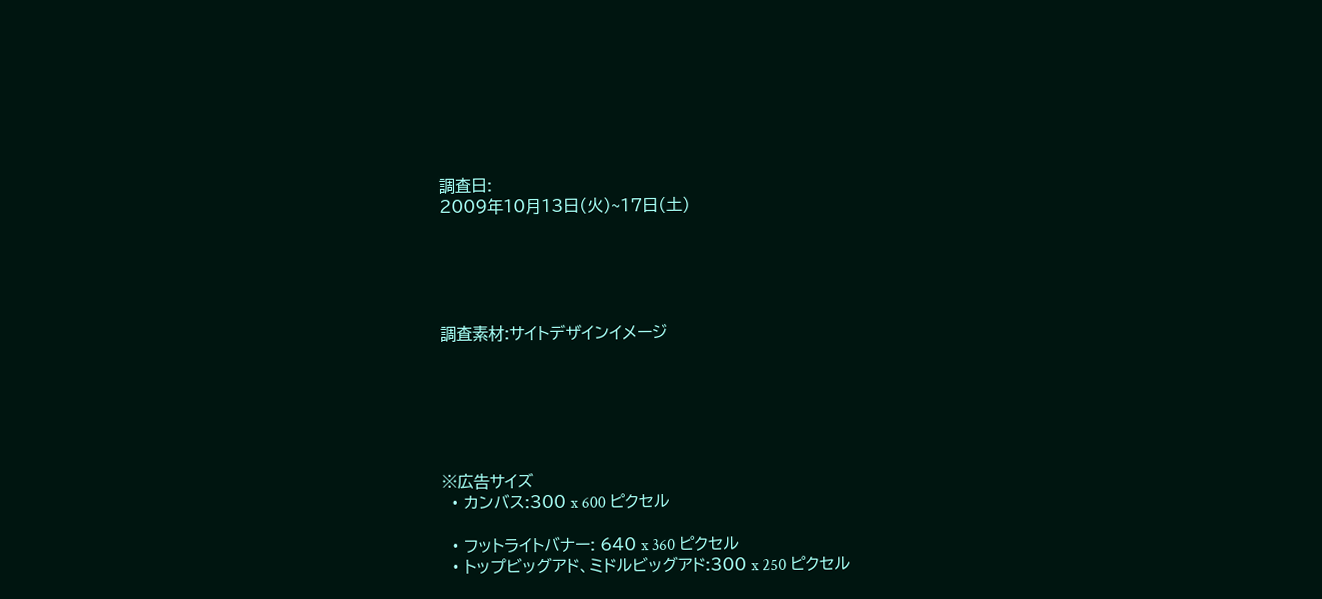調査日:
2009年10月13日(火)~17日(土)





調査素材:サイトデザインイメージ






※広告サイズ
  • カンバス:300 x 600 ピクセル

  • フットライトバナー: 640 x 360 ピクセル
  • トップビッグアド、ミドルビッグアド:300 x 250 ピクセル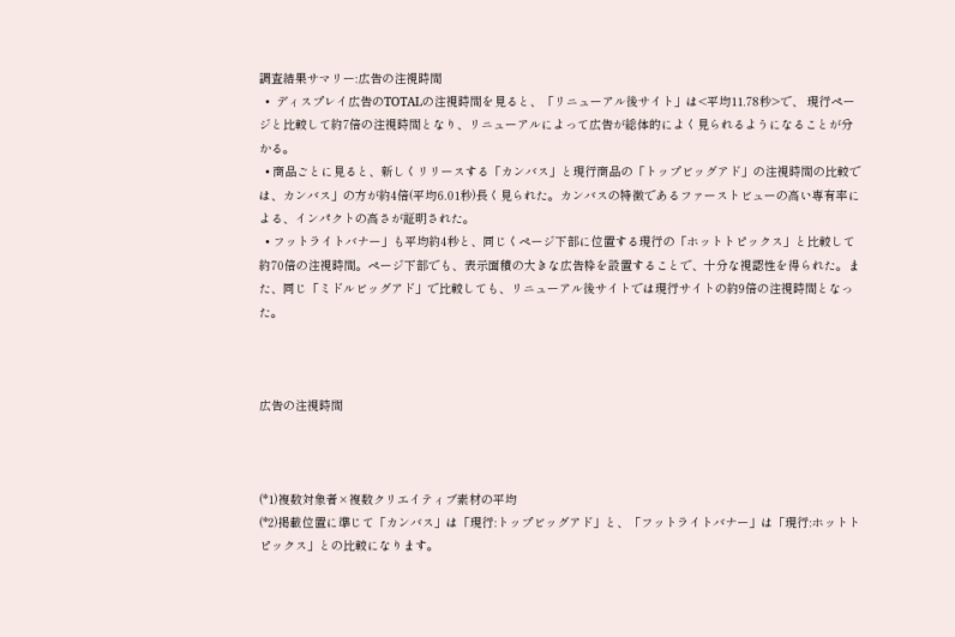調査結果サマリー:広告の注視時間
  •  ディスプレイ広告のTOTALの注視時間を見ると、「リニューアル後サイト」は<平均11.78秒>で、 現行ページと比較して約7倍の注視時間となり、リニューアルによって広告が総体的によく見られるようになることが分かる。
  • 商品ごとに見ると、新しくリリースする「カンバス」と現行商品の「トップビッグアド」の注視時間の比較では、カンバス」の方が約4倍(平均6.01秒)長く見られた。カンバスの特徴であるファーストビューの高い専有率による、インパクトの高さが証明された。
  • フットライトバナー」も平均約4秒と、同じくページ下部に位置する現行の「ホットトピックス」と比較して約70倍の注視時間。ページ下部でも、表示面積の大きな広告枠を設置することで、十分な視認性を得られた。また、同じ「ミドルビッグアド」で比較しても、リニューアル後サイトでは現行サイトの約9倍の注視時間となった。



広告の注視時間



(*1)複数対象者×複数クリエイティブ素材の平均
(*2)掲載位置に準じて「カンバス」は「現行:トップビッグアド」と、「フットライトバナー」は「現行:ホットトピックス」との比較になります。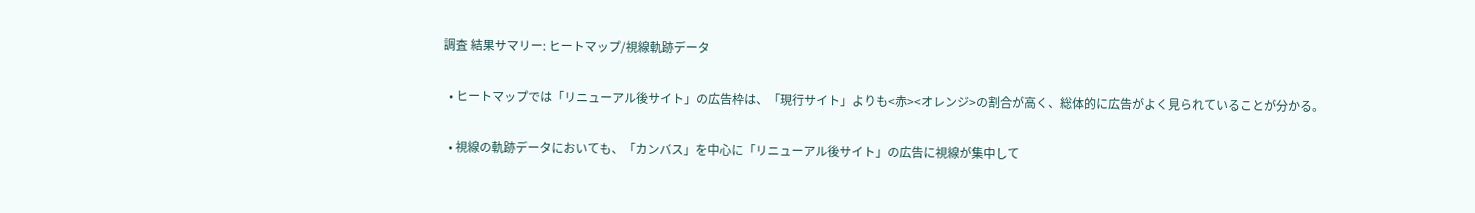調査 結果サマリー: ヒートマップ/視線軌跡データ

  • ヒートマップでは「リニューアル後サイト」の広告枠は、「現行サイト」よりも<赤><オレンジ>の割合が高く、総体的に広告がよく見られていることが分かる。

  • 視線の軌跡データにおいても、「カンバス」を中心に「リニューアル後サイト」の広告に視線が集中して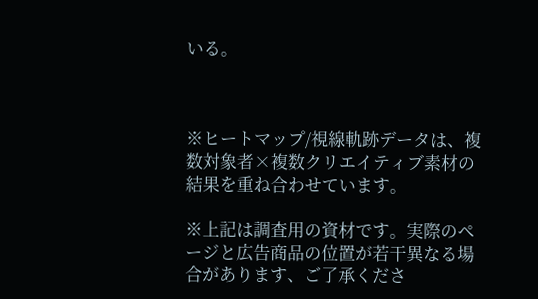いる。



※ヒートマップ/視線軌跡データは、複数対象者×複数クリエイティブ素材の結果を重ね合わせています。

※上記は調査用の資材です。実際のページと広告商品の位置が若干異なる場合があります、ご了承くださ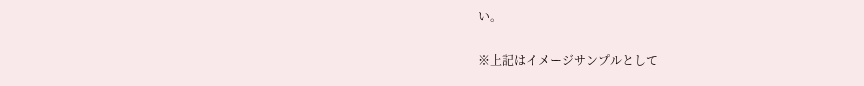い。

※上記はイメージサンプルとして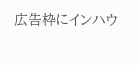広告枠にインハウ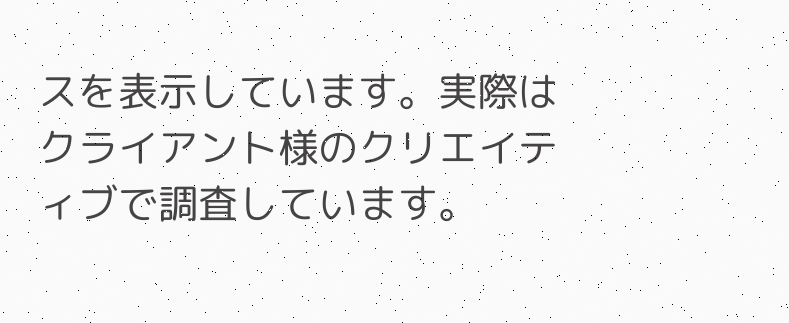スを表示しています。実際はクライアント様のクリエイティブで調査しています。